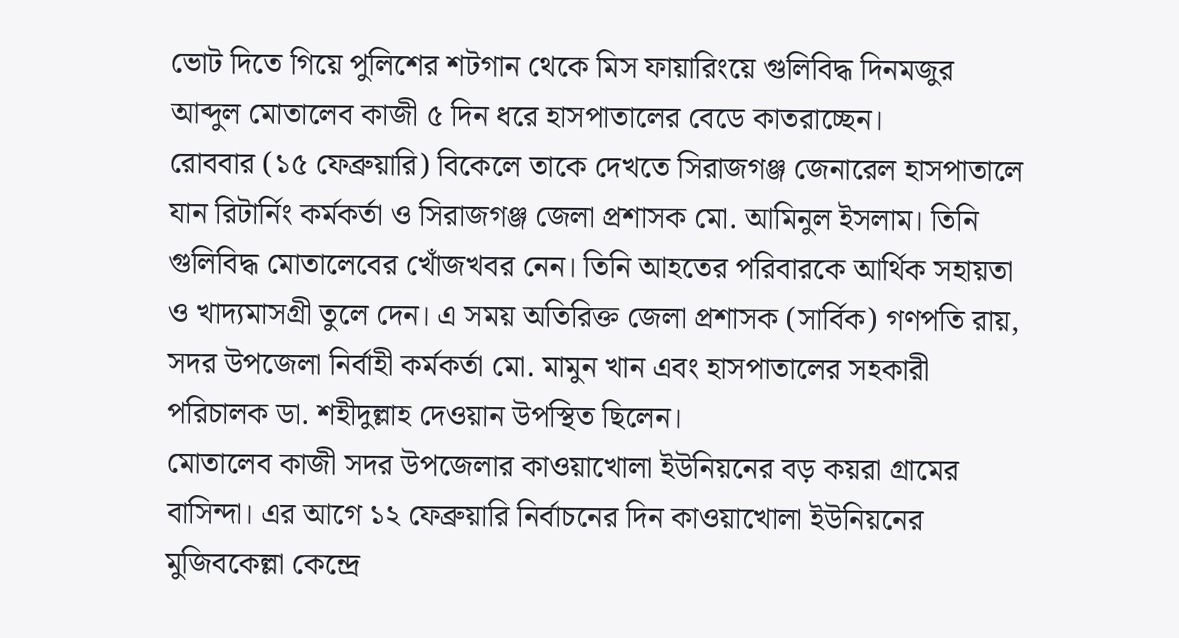ভোট দিতে গিয়ে পুলিশের শটগান থেকে মিস ফায়ারিংয়ে গুলিবিদ্ধ দিনমজুর আব্দুল মোতালেব কাজী ৫ দিন ধরে হাসপাতালের বেডে কাতরাচ্ছেন।
রোববার (১৫ ফেব্রুয়ারি) বিকেলে তাকে দেখতে সিরাজগঞ্জ জেনারেল হাসপাতালে যান রিটার্নিং কর্মকর্তা ও সিরাজগঞ্জ জেলা প্রশাসক মো. আমিনুল ইসলাম। তিনি গুলিবিদ্ধ মোতালেবের খোঁজখবর নেন। তিনি আহতের পরিবারকে আর্থিক সহায়তা ও খাদ্যমাসগ্রী তুলে দেন। এ সময় অতিরিক্ত জেলা প্রশাসক (সার্বিক) গণপতি রায়, সদর উপজেলা নির্বাহী কর্মকর্তা মো. মামুন খান এবং হাসপাতালের সহকারী পরিচালক ডা. শহীদুল্লাহ দেওয়ান উপস্থিত ছিলেন।
মোতালেব কাজী সদর উপজেলার কাওয়াখোলা ইউনিয়নের বড় কয়রা গ্রামের বাসিন্দা। এর আগে ১২ ফেব্রুয়ারি নির্বাচনের দিন কাওয়াখোলা ইউনিয়নের মুজিবকেল্লা কেন্দ্রে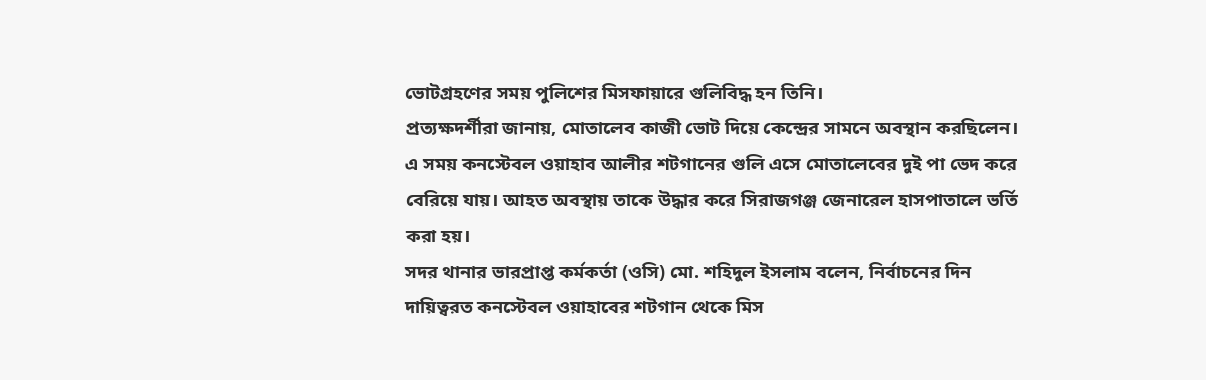ভোটগ্রহণের সময় পুলিশের মিসফায়ারে গুলিবিদ্ধ হন তিনি।
প্রত্যক্ষদর্শীরা জানায়, মোতালেব কাজী ভোট দিয়ে কেন্দ্রের সামনে অবস্থান করছিলেন। এ সময় কনস্টেবল ওয়াহাব আলীর শটগানের গুলি এসে মোতালেবের দুই পা ভেদ করে বেরিয়ে যায়। আহত অবস্থায় তাকে উদ্ধার করে সিরাজগঞ্জ জেনারেল হাসপাতালে ভর্তি করা হয়।
সদর থানার ভারপ্রাপ্ত কর্মকর্তা (ওসি) মো. শহিদুল ইসলাম বলেন, নির্বাচনের দিন দায়িত্বরত কনস্টেবল ওয়াহাবের শটগান থেকে মিস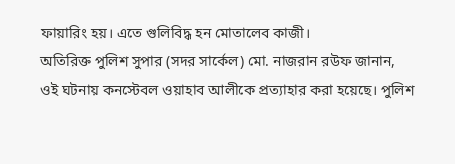ফায়ারিং হয়। এতে গুলিবিদ্ধ হন মোতালেব কাজী।
অতিরিক্ত পুলিশ সুপার (সদর সার্কেল) মো. নাজরান রউফ জানান, ওই ঘটনায় কনস্টেবল ওয়াহাব আলীকে প্রত্যাহার করা হয়েছে। পুলিশ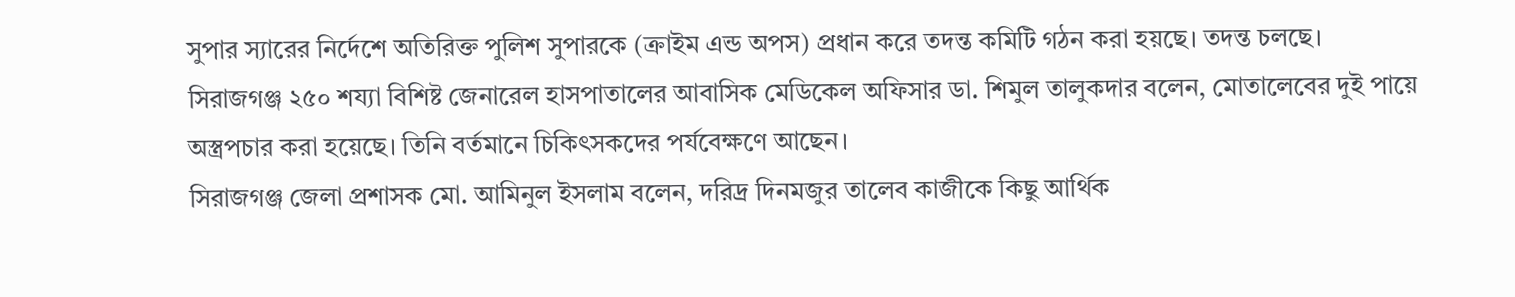সুপার স্যারের নির্দেশে অতিরিক্ত পুলিশ সুপারকে (ক্রাইম এন্ড অপস) প্রধান করে তদন্ত কমিটি গঠন করা হয়ছে। তদন্ত চলছে।
সিরাজগঞ্জ ২৫০ শয্যা বিশিষ্ট জেনারেল হাসপাতালের আবাসিক মেডিকেল অফিসার ডা. শিমুল তালুকদার বলেন, মোতালেবের দুই পায়ে অস্ত্রপচার করা হয়েছে। তিনি বর্তমানে চিকিৎসকদের পর্যবেক্ষণে আছেন।
সিরাজগঞ্জ জেলা প্রশাসক মো. আমিনুল ইসলাম বলেন, দরিদ্র দিনমজুর তালেব কাজীকে কিছু আর্থিক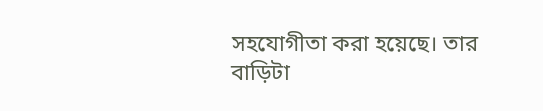সহযোগীতা করা হয়েছে। তার বাড়িটা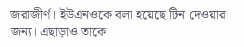জরাজীর্ণ। ইউএনওকে বলা হয়েছে টিন দেওয়ার জন্য। এছাড়াও তাকে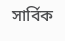সার্বিক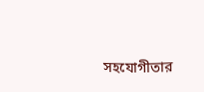সহযোগীতার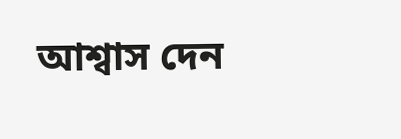আশ্বাস দেন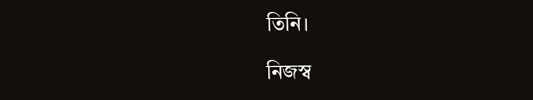তিনি।

নিজস্ব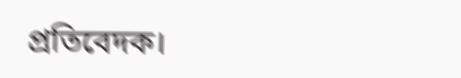প্রতিবেদক।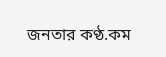জনতার কণ্ঠ.কম